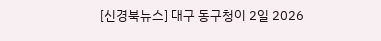[신경북뉴스] 대구 동구청이 2일 2026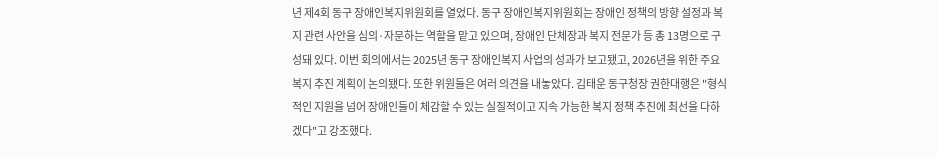년 제4회 동구 장애인복지위원회를 열었다. 동구 장애인복지위원회는 장애인 정책의 방향 설정과 복지 관련 사안을 심의·자문하는 역할을 맡고 있으며, 장애인 단체장과 복지 전문가 등 총 13명으로 구성돼 있다. 이번 회의에서는 2025년 동구 장애인복지 사업의 성과가 보고됐고, 2026년을 위한 주요 복지 추진 계획이 논의됐다. 또한 위원들은 여러 의견을 내놓았다. 김태운 동구청장 권한대행은 "형식적인 지원을 넘어 장애인들이 체감할 수 있는 실질적이고 지속 가능한 복지 정책 추진에 최선을 다하겠다"고 강조했다.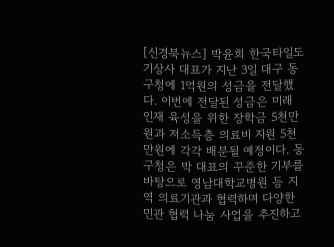[신경북뉴스] 박윤희 한국타일도기상사 대표가 지난 3일 대구 동구청에 1억원의 성금을 전달했다. 이번에 전달된 성금은 미래 인재 육성을 위한 장학금 5천만원과 저소득층 의료비 지원 5천만원에 각각 배분될 예정이다. 동구청은 박 대표의 꾸준한 기부를 바탕으로 영남대학교병원 등 지역 의료기관과 협력하며 다양한 민관 협력 나눔 사업을 추진하고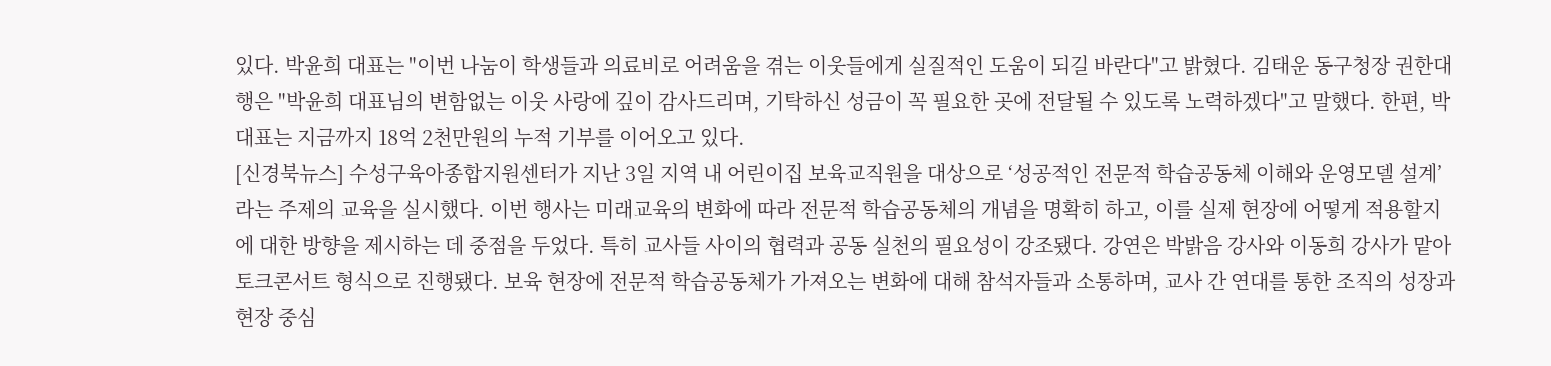있다. 박윤희 대표는 "이번 나눔이 학생들과 의료비로 어려움을 겪는 이웃들에게 실질적인 도움이 되길 바란다"고 밝혔다. 김태운 동구청장 권한대행은 "박윤희 대표님의 변함없는 이웃 사랑에 깊이 감사드리며, 기탁하신 성금이 꼭 필요한 곳에 전달될 수 있도록 노력하겠다"고 말했다. 한편, 박 대표는 지금까지 18억 2천만원의 누적 기부를 이어오고 있다.
[신경북뉴스] 수성구육아종합지원센터가 지난 3일 지역 내 어린이집 보육교직원을 대상으로 ‘성공적인 전문적 학습공동체 이해와 운영모델 설계’라는 주제의 교육을 실시했다. 이번 행사는 미래교육의 변화에 따라 전문적 학습공동체의 개념을 명확히 하고, 이를 실제 현장에 어떻게 적용할지에 대한 방향을 제시하는 데 중점을 두었다. 특히 교사들 사이의 협력과 공동 실천의 필요성이 강조됐다. 강연은 박밝음 강사와 이동희 강사가 맡아 토크콘서트 형식으로 진행됐다. 보육 현장에 전문적 학습공동체가 가져오는 변화에 대해 참석자들과 소통하며, 교사 간 연대를 통한 조직의 성장과 현장 중심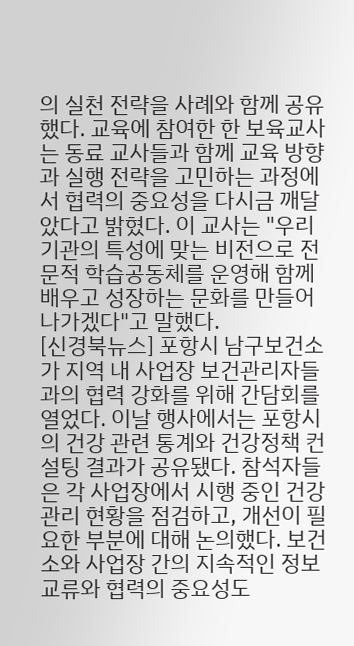의 실천 전략을 사례와 함께 공유했다. 교육에 참여한 한 보육교사는 동료 교사들과 함께 교육 방향과 실행 전략을 고민하는 과정에서 협력의 중요성을 다시금 깨달았다고 밝혔다. 이 교사는 "우리 기관의 특성에 맞는 비전으로 전문적 학습공동체를 운영해 함께 배우고 성장하는 문화를 만들어 나가겠다"고 말했다.
[신경북뉴스] 포항시 남구보건소가 지역 내 사업장 보건관리자들과의 협력 강화를 위해 간담회를 열었다. 이날 행사에서는 포항시의 건강 관련 통계와 건강정책 컨설팅 결과가 공유됐다. 참석자들은 각 사업장에서 시행 중인 건강관리 현황을 점검하고, 개선이 필요한 부분에 대해 논의했다. 보건소와 사업장 간의 지속적인 정보 교류와 협력의 중요성도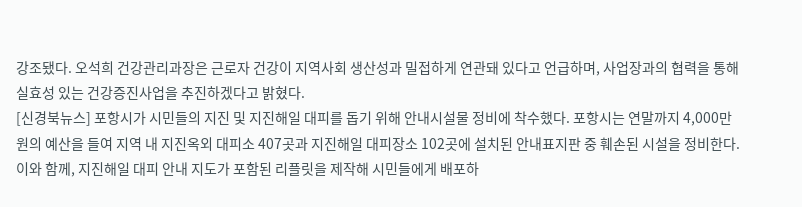강조됐다. 오석희 건강관리과장은 근로자 건강이 지역사회 생산성과 밀접하게 연관돼 있다고 언급하며, 사업장과의 협력을 통해 실효성 있는 건강증진사업을 추진하겠다고 밝혔다.
[신경북뉴스] 포항시가 시민들의 지진 및 지진해일 대피를 돕기 위해 안내시설물 정비에 착수했다. 포항시는 연말까지 4,000만 원의 예산을 들여 지역 내 지진옥외 대피소 407곳과 지진해일 대피장소 102곳에 설치된 안내표지판 중 훼손된 시설을 정비한다. 이와 함께, 지진해일 대피 안내 지도가 포함된 리플릿을 제작해 시민들에게 배포하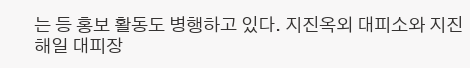는 등 홍보 활동도 병행하고 있다. 지진옥외 대피소와 지진해일 대피장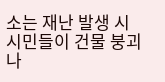소는 재난 발생 시 시민들이 건물 붕괴나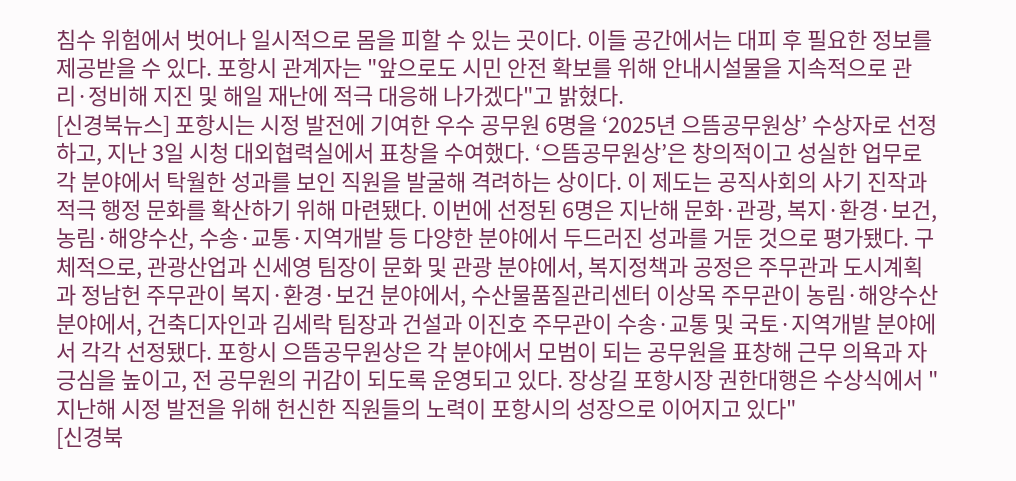침수 위험에서 벗어나 일시적으로 몸을 피할 수 있는 곳이다. 이들 공간에서는 대피 후 필요한 정보를 제공받을 수 있다. 포항시 관계자는 "앞으로도 시민 안전 확보를 위해 안내시설물을 지속적으로 관리·정비해 지진 및 해일 재난에 적극 대응해 나가겠다"고 밝혔다.
[신경북뉴스] 포항시는 시정 발전에 기여한 우수 공무원 6명을 ‘2025년 으뜸공무원상’ 수상자로 선정하고, 지난 3일 시청 대외협력실에서 표창을 수여했다. ‘으뜸공무원상’은 창의적이고 성실한 업무로 각 분야에서 탁월한 성과를 보인 직원을 발굴해 격려하는 상이다. 이 제도는 공직사회의 사기 진작과 적극 행정 문화를 확산하기 위해 마련됐다. 이번에 선정된 6명은 지난해 문화·관광, 복지·환경·보건, 농림·해양수산, 수송·교통·지역개발 등 다양한 분야에서 두드러진 성과를 거둔 것으로 평가됐다. 구체적으로, 관광산업과 신세영 팀장이 문화 및 관광 분야에서, 복지정책과 공정은 주무관과 도시계획과 정남헌 주무관이 복지·환경·보건 분야에서, 수산물품질관리센터 이상목 주무관이 농림·해양수산 분야에서, 건축디자인과 김세락 팀장과 건설과 이진호 주무관이 수송·교통 및 국토·지역개발 분야에서 각각 선정됐다. 포항시 으뜸공무원상은 각 분야에서 모범이 되는 공무원을 표창해 근무 의욕과 자긍심을 높이고, 전 공무원의 귀감이 되도록 운영되고 있다. 장상길 포항시장 권한대행은 수상식에서 "지난해 시정 발전을 위해 헌신한 직원들의 노력이 포항시의 성장으로 이어지고 있다"
[신경북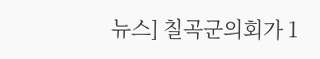뉴스] 칠곡군의회가 1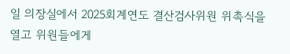일 의장실에서 2025회계연도 결산검사위원 위촉식을 열고 위원들에게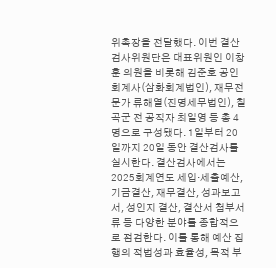위촉장을 전달했다. 이번 결산검사위원단은 대표위원인 이창훈 의원을 비롯해 김준호 공인회계사(삼화회계법인), 재무전문가 류해열(진명세무법인), 칠곡군 전 공직자 최일영 등 총 4명으로 구성됐다. 1일부터 20일까지 20일 동안 결산검사를 실시한다. 결산검사에서는 2025회계연도 세입·세출예산, 기금결산, 재무결산, 성과보고서, 성인지 결산, 결산서 첨부서류 등 다양한 분야를 종합적으로 점검한다. 이를 통해 예산 집행의 적법성과 효율성, 목적 부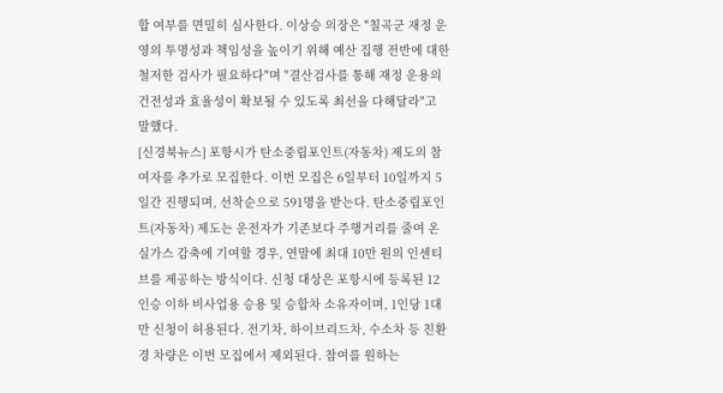합 여부를 면밀히 심사한다. 이상승 의장은 "칠곡군 재정 운영의 투명성과 책임성을 높이기 위해 예산 집행 전반에 대한 철저한 검사가 필요하다"며 "결산검사를 통해 재정 운용의 건전성과 효율성이 확보될 수 있도록 최선을 다해달라"고 말했다.
[신경북뉴스] 포항시가 탄소중립포인트(자동차) 제도의 참여자를 추가로 모집한다. 이번 모집은 6일부터 10일까지 5일간 진행되며, 선착순으로 591명을 받는다. 탄소중립포인트(자동차) 제도는 운전자가 기존보다 주행거리를 줄여 온실가스 감축에 기여할 경우, 연말에 최대 10만 원의 인센티브를 제공하는 방식이다. 신청 대상은 포항시에 등록된 12인승 이하 비사업용 승용 및 승합차 소유자이며, 1인당 1대만 신청이 허용된다. 전기차, 하이브리드차, 수소차 등 친환경 차량은 이번 모집에서 제외된다. 참여를 원하는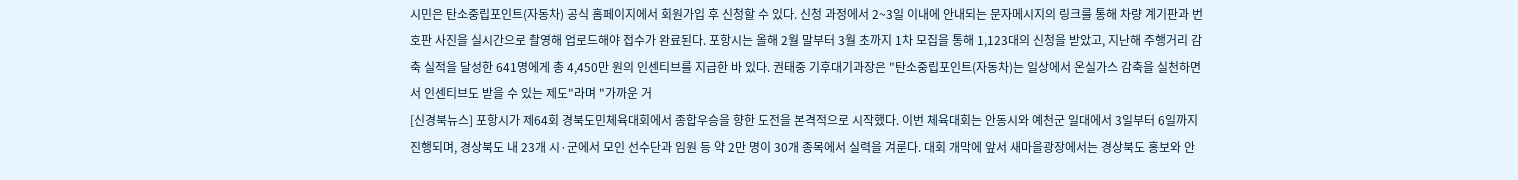시민은 탄소중립포인트(자동차) 공식 홈페이지에서 회원가입 후 신청할 수 있다. 신청 과정에서 2~3일 이내에 안내되는 문자메시지의 링크를 통해 차량 계기판과 번호판 사진을 실시간으로 촬영해 업로드해야 접수가 완료된다. 포항시는 올해 2월 말부터 3월 초까지 1차 모집을 통해 1,123대의 신청을 받았고, 지난해 주행거리 감축 실적을 달성한 641명에게 총 4,450만 원의 인센티브를 지급한 바 있다. 권태중 기후대기과장은 "탄소중립포인트(자동차)는 일상에서 온실가스 감축을 실천하면서 인센티브도 받을 수 있는 제도"라며 "가까운 거
[신경북뉴스] 포항시가 제64회 경북도민체육대회에서 종합우승을 향한 도전을 본격적으로 시작했다. 이번 체육대회는 안동시와 예천군 일대에서 3일부터 6일까지 진행되며, 경상북도 내 23개 시·군에서 모인 선수단과 임원 등 약 2만 명이 30개 종목에서 실력을 겨룬다. 대회 개막에 앞서 새마을광장에서는 경상북도 홍보와 안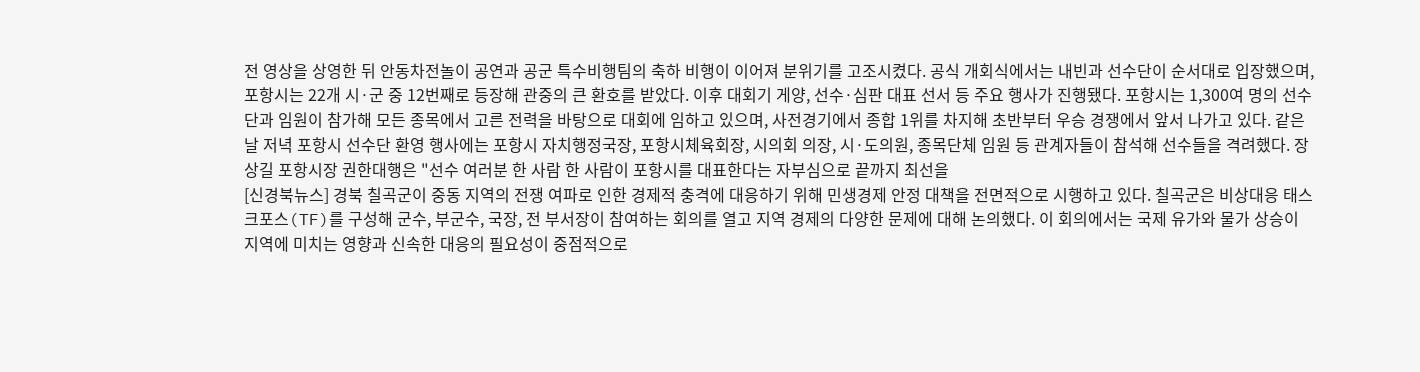전 영상을 상영한 뒤 안동차전놀이 공연과 공군 특수비행팀의 축하 비행이 이어져 분위기를 고조시켰다. 공식 개회식에서는 내빈과 선수단이 순서대로 입장했으며, 포항시는 22개 시·군 중 12번째로 등장해 관중의 큰 환호를 받았다. 이후 대회기 게양, 선수·심판 대표 선서 등 주요 행사가 진행됐다. 포항시는 1,300여 명의 선수단과 임원이 참가해 모든 종목에서 고른 전력을 바탕으로 대회에 임하고 있으며, 사전경기에서 종합 1위를 차지해 초반부터 우승 경쟁에서 앞서 나가고 있다. 같은 날 저녁 포항시 선수단 환영 행사에는 포항시 자치행정국장, 포항시체육회장, 시의회 의장, 시·도의원, 종목단체 임원 등 관계자들이 참석해 선수들을 격려했다. 장상길 포항시장 권한대행은 "선수 여러분 한 사람 한 사람이 포항시를 대표한다는 자부심으로 끝까지 최선을
[신경북뉴스] 경북 칠곡군이 중동 지역의 전쟁 여파로 인한 경제적 충격에 대응하기 위해 민생경제 안정 대책을 전면적으로 시행하고 있다. 칠곡군은 비상대응 태스크포스(TF)를 구성해 군수, 부군수, 국장, 전 부서장이 참여하는 회의를 열고 지역 경제의 다양한 문제에 대해 논의했다. 이 회의에서는 국제 유가와 물가 상승이 지역에 미치는 영향과 신속한 대응의 필요성이 중점적으로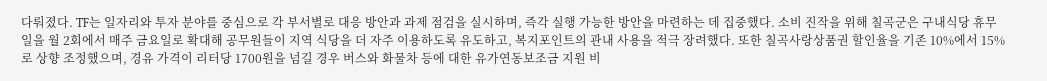다뤄졌다. TF는 일자리와 투자 분야를 중심으로 각 부서별로 대응 방안과 과제 점검을 실시하며, 즉각 실행 가능한 방안을 마련하는 데 집중했다. 소비 진작을 위해 칠곡군은 구내식당 휴무일을 월 2회에서 매주 금요일로 확대해 공무원들이 지역 식당을 더 자주 이용하도록 유도하고, 복지포인트의 관내 사용을 적극 장려했다. 또한 칠곡사랑상품권 할인율을 기존 10%에서 15%로 상향 조정했으며, 경유 가격이 리터당 1700원을 넘길 경우 버스와 화물차 등에 대한 유가연동보조금 지원 비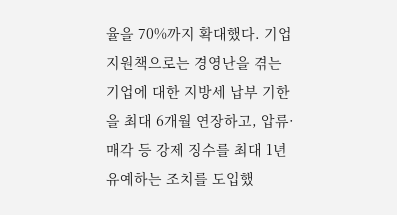율을 70%까지 확대했다. 기업 지원책으로는 경영난을 겪는 기업에 대한 지방세 납부 기한을 최대 6개월 연장하고, 압류·매각 등 강제 징수를 최대 1년 유예하는 조치를 도입했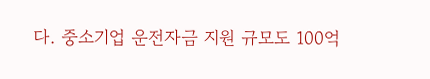다. 중소기업 운전자금 지원 규모도 100억